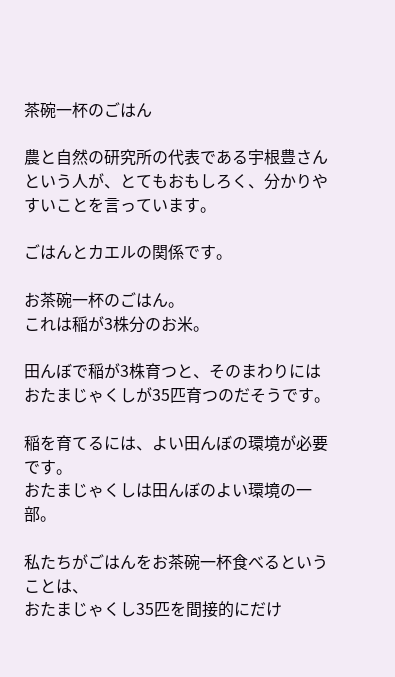茶碗一杯のごはん

農と自然の研究所の代表である宇根豊さんという人が、とてもおもしろく、分かりやすいことを言っています。

ごはんとカエルの関係です。

お茶碗一杯のごはん。
これは稲が3株分のお米。

田んぼで稲が3株育つと、そのまわりには
おたまじゃくしが35匹育つのだそうです。

稲を育てるには、よい田んぼの環境が必要です。
おたまじゃくしは田んぼのよい環境の一部。

私たちがごはんをお茶碗一杯食べるということは、
おたまじゃくし35匹を間接的にだけ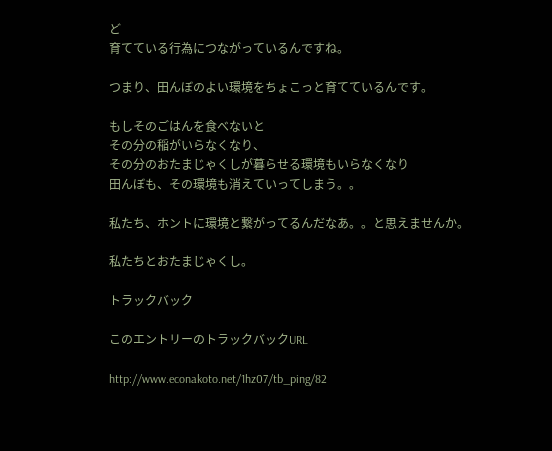ど
育てている行為につながっているんですね。

つまり、田んぼのよい環境をちょこっと育てているんです。

もしそのごはんを食べないと
その分の稲がいらなくなり、
その分のおたまじゃくしが暮らせる環境もいらなくなり
田んぼも、その環境も消えていってしまう。。

私たち、ホントに環境と繋がってるんだなあ。。と思えませんか。

私たちとおたまじゃくし。

トラックバック

このエントリーのトラックバックURL

http://www.econakoto.net/1hz07/tb_ping/82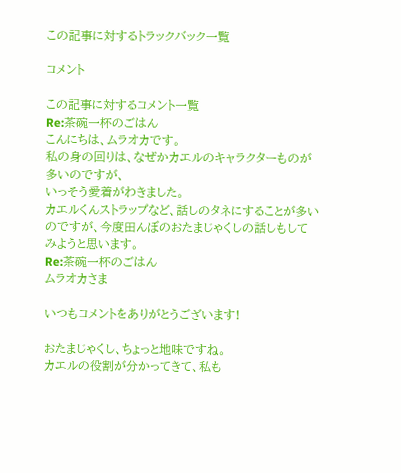この記事に対するトラックバック一覧

コメント

この記事に対するコメント一覧
Re:茶碗一杯のごはん
こんにちは、ムラオカです。
私の身の回りは、なぜかカエルのキャラクターものが多いのですが、
いっそう愛着がわきました。
カエルくんストラップなど、話しのタネにすることが多いのですが、今度田んぼのおたまじゃくしの話しもしてみようと思います。
Re:茶碗一杯のごはん
ムラオカさま

いつもコメントをありがとうございます!

おたまじゃくし、ちょっと地味ですね。
カエルの役割が分かってきて、私も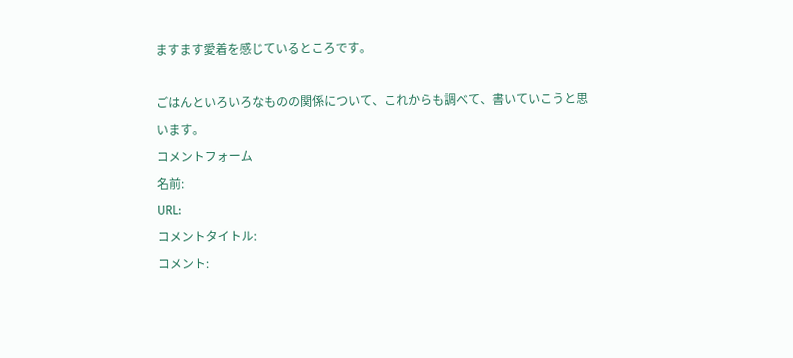ますます愛着を感じているところです。

ごはんといろいろなものの関係について、これからも調べて、書いていこうと思います。
コメントフォーム
名前:
URL:
コメントタイトル:
コメント: